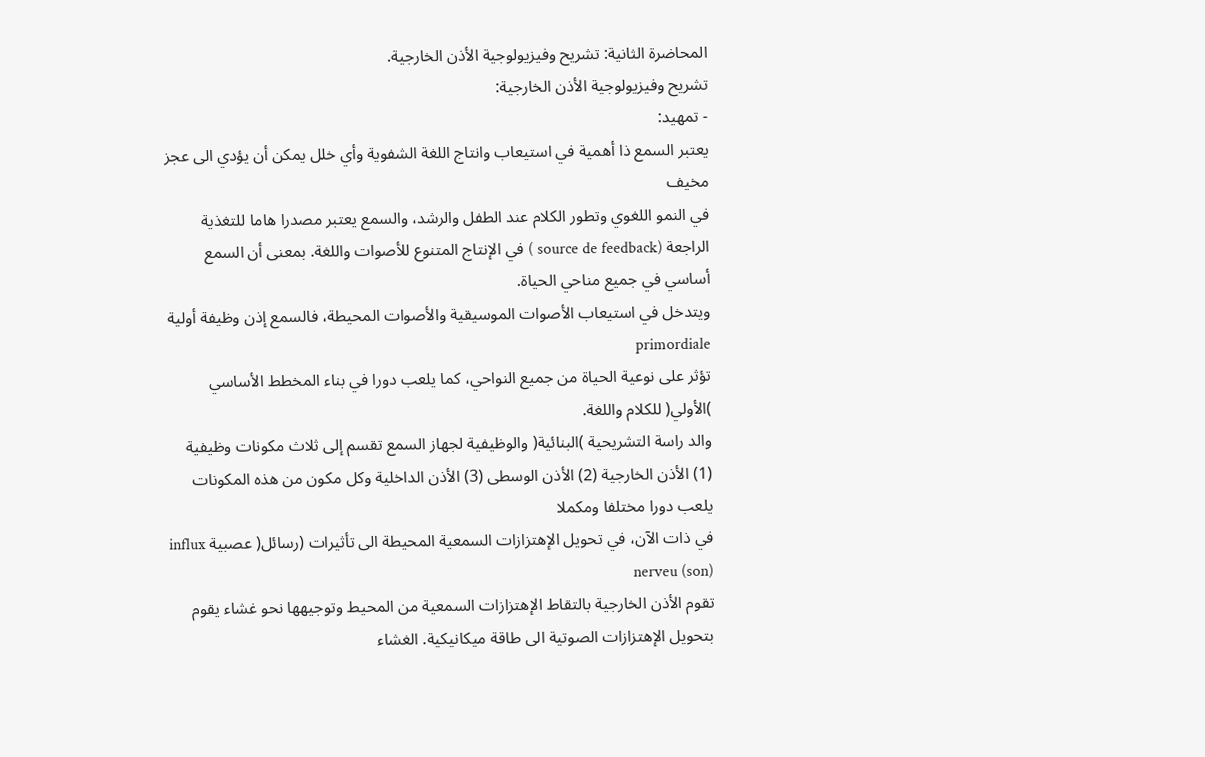المحاضرة الثانية: تشريح وفيزيولوجية الأذن الخارجية.
تشريح وفيزيولوجية الأذن الخارجية:
- تمهيد:
يعتبر السمع ذا أهمية في استيعاب وانتاج اللغة الشفوية وأي خلل يمكن أن يؤدي الى عجز مخيف
في النمو اللغوي وتطور الكلام عند الطفل والرشد، والسمع يعتبر مصدرا هاما للتغذية الراجعة (source de feedback ) في الإنتاج المتنوع للأصوات واللغة. بمعنى أن السمع أساسي في جميع مناحي الحياة.
ويتدخل في استيعاب الأصوات الموسيقية والأصوات المحيطة، فالسمع إذن وظيفة أولية primordiale
تؤثر على نوعية الحياة من جميع النواحي، كما يلعب دورا في بناء المخطط الأساسي )الأولي( للكلام واللغة.
والد راسة التشريحية )البنائية( والوظيفية لجهاز السمع تقسم إلى ثلاث مكونات وظيفية (1) الأذن الخارجية (2) الأذن الوسطى (3) الأذن الداخلية وكل مكون من هذه المكونات يلعب دورا مختلفا ومكملا
في ذات الآن، في تحويل الإهتزازات السمعية المحيطة الى تأثيرات (رسائل( عصبية influx nerveu (son)
تقوم الأذن الخارجية بالتقاط الإهتزازات السمعية من المحيط وتوجيهها نحو غشاء يقوم بتحويل الإهتزازات الصوتية الى طاقة ميكانيكية. الغشاء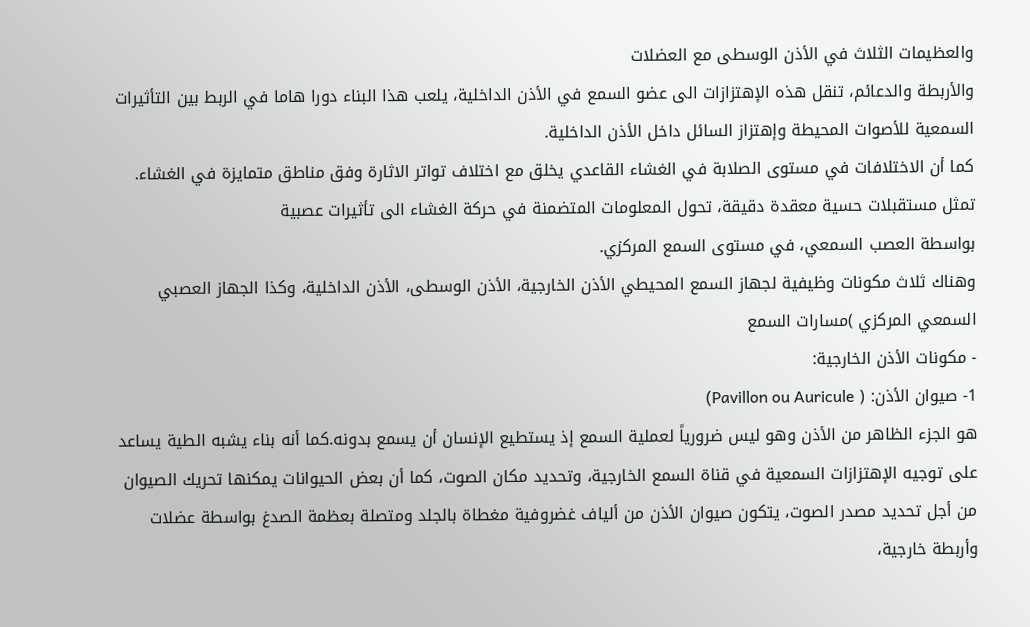والعظيمات الثلاث في الأذن الوسطى مع العضلات
والأربطة والدعائم، تنقل هذه الإهتزازات الى عضو السمع في الأذن الداخلية، يلعب هذا البناء دورا هاما في الربط بين التأثيرات السمعية للأصوات المحيطة وإهتزاز السائل داخل الأذن الداخلية.
كما أن الاختلافات في مستوى الصلابة في الغشاء القاعدي يخلق مع اختلاف تواتر الاثارة وفق مناطق متمايزة في الغشاء.
تمثل مستقبلات حسية معقدة دقيقة، تحول المعلومات المتضمنة في حركة الغشاء الى تأثيرات عصبية
بواسطة العصب السمعي، في مستوى السمع المركزي.
وهناك ثلاث مكونات وظيفية لجهاز السمع المحيطي الأذن الخارجية، الأذن الوسطى، الأذن الداخلية، وكذا الجهاز العصبي السمعي المركزي )مسارات السمع
- مكونات الأذن الخارجية:
1- صيوان الأذن: ( Pavillon ou Auricule)
هو الجزء الظاهر من الأذن وهو ليس ضرورياً لعملية السمع إذ يستطيع الإنسان أن يسمع بدونه.كما أنه بناء يشبه الطية يساعد على توجيه الإهتزازات السمعية في قناة السمع الخارجية، وتحديد مكان الصوت، كما أن بعض الحيوانات يمكنها تحريك الصيوان من أجل تحديد مصدر الصوت، يتكون صيوان الأذن من ألياف غضروفية مغطاة بالجلد ومتصلة بعظمة الصدغ بواسطة عضلات وأربطة خارجية،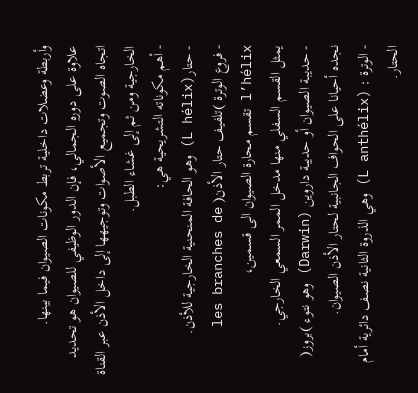وأربطة وعضلات داخلية تربط مكونات الصيوان فيما بينها.
علاوة على دورهِ الجمالي، فإن الدور الوظيفي للصيوان هو تحديد اتجاه الصوت وتجميع الأصوات وتوجيهها إلى داخل الأذن عبر القناة الخارجية ومن ثم إلى غشاء الطبل.
- أهم مكوناته التشريحية هي:
- حتار(L hélix) وهو الحافة المنحنية الخارجية للأذن.
- فروع الوترة )تلفيف حتار الأذن( les branches de l’hélix تقسم محارة الصيوان الى قسمين،
يمثل القسم السفلي منها مدخل الممر السمعي الخارجي.
- حديبة الصيوان أو حديبة داروين (Darwin) وهو نتوء )بروز( نجده أحيانا على الحواف الجانبية لحتار الأذن الصيوان.
- الوترة : (L anthélix) وهي الذروة الثانية نصف دائرية أمام الحتار.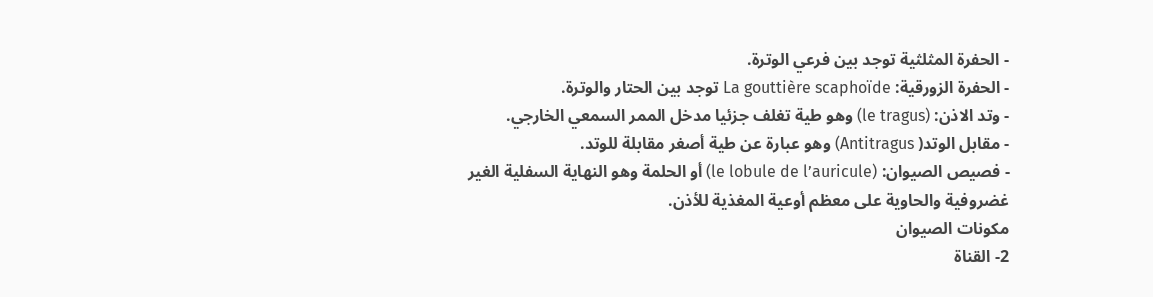- الحفرة المثلثية توجد بين فرعي الوترة.
- الحفرة الزورقية: La gouttière scaphoïde توجد بين الحتار والوترة.
- وتد الاذن: (le tragus) وهو طية تغلف جزئيا مدخل الممر السمعي الخارجي.
- مقابل الوتد( Antitragus) وهو عبارة عن طية أصغر مقابلة للوتد.
- فصيص الصيوان: (le lobule de l’auricule) أو الحلمة وهو النهاية السفلية الغير غضروفية والحاوية على معظم أوعية المغذية للأذن.
مكونات الصيوان
2- القناة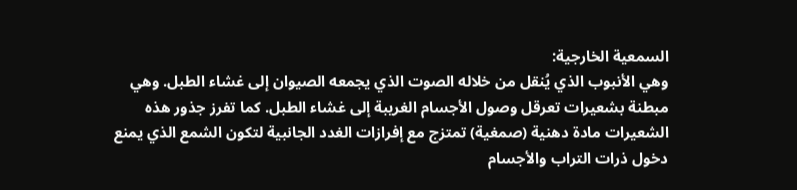السمعية الخارجية:
وهي الأنبوب الذي يُنقل من خلاله الصوت الذي يجمعه الصيوان إلى غشاء الطبل. وهي مبطنة بشعيرات تعرقل وصول الأجسام الغريبة إلى غشاء الطبل. كما تفرز جذور هذه الشعيرات مادة دهنية (صمغية) تمتزج مع إفرازات الغدد الجانبية لتكون الشمع الذي يمنع دخول ذرات التراب والأجسام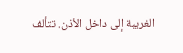الغريبة إلى داخل الأذن. تتألف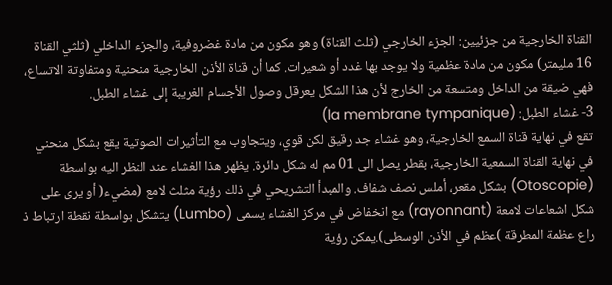القناة الخارجية من جزئيين: الجزء الخارجي (ثلث القناة) وهو مكون من مادة غضروفية، والجزء الداخلي (ثلثي القناة 16 مليمتر) مكون من مادة عظمية ولا يوجد بها غدد أو شعيرات. كما أن قناة الأذن الخارجية منحنية ومتفاوتة الاتساع، فهي ضيقة من الداخل ومتسعة من الخارج لأن هذا الشكل يعرقل وصول الأجسام الغريبة إلى غشاء الطبل.
3- غشاء الطبل: (la membrane tympanique)
تقع في نهاية قناة السمع الخارجية، وهو غشاء جد رقيق لكن قوي، ويتجاوب مع التأثيرات الصوتية يقع بشكل منحني في نهاية القناة السمعية الخارجية، بقطر يصل الى 01 مم له شكل دائرة. يظهر هذا الغشاء عند النظر اليه بواسطة (Otoscopie) بشكل مقعر، أملس نصف شفاف. والمبدأ التشريحي في ذلك رؤية مثلث لامع (مضيء( أو يرى على شكل اشعاعات لامعة (rayonnant) مع انخفاض في مركز الغشاء يسمى (Lumbo) يتشكل بواسطة نقطة ارتباط ذ راع عظمة المطرقة )عظم في الأذن الوسطى).يمكن رؤية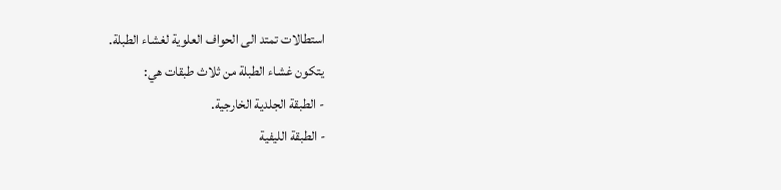استطالات تمتد الى الحواف العلوية لغشاء الطبلة.
يتكون غشاء الطبلة من ثلاث طبقات هي:
- الطبقة الجلدية الخارجية.
- الطبقة الليفية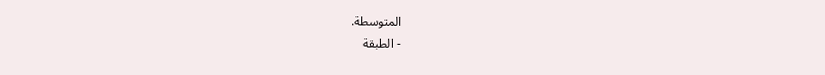المتوسطة.
- الطبقة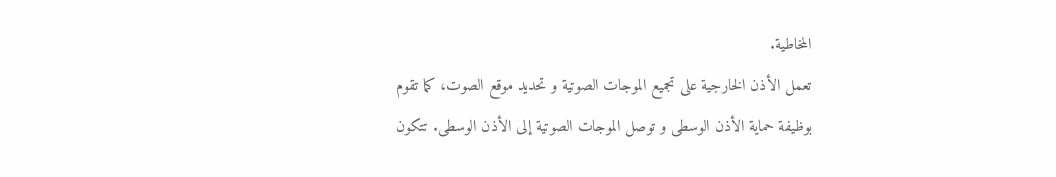المخاطية.
تعمل الأذن الخارجية على تجميع الموجات الصوتية و تحديد موقع الصوت، كما تقوم بوظيفة حماية الأذن الوسطى و توصل الموجات الصوتية إلى الأذن الوسطى. تتكون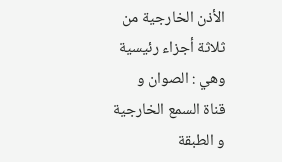الأذن الخارجية من ثلاثة أجزاء رئيسية وهي : الصوان و قناة السمع الخارجية و الطبقة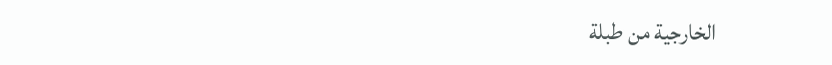الخارجية من طبلة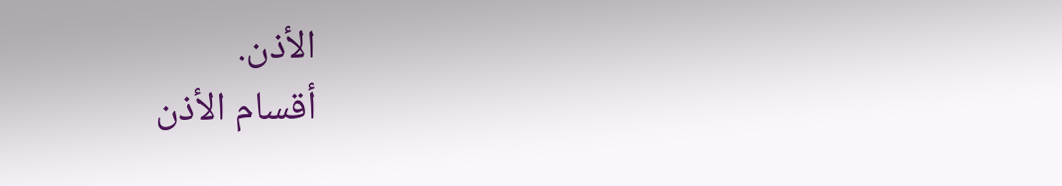الأذن.
أقسام الأذن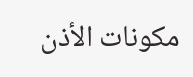مكونات الأذن